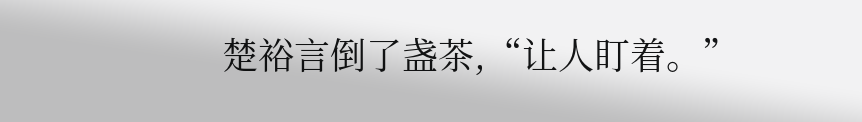楚裕言倒了盏茶,“让人盯着。”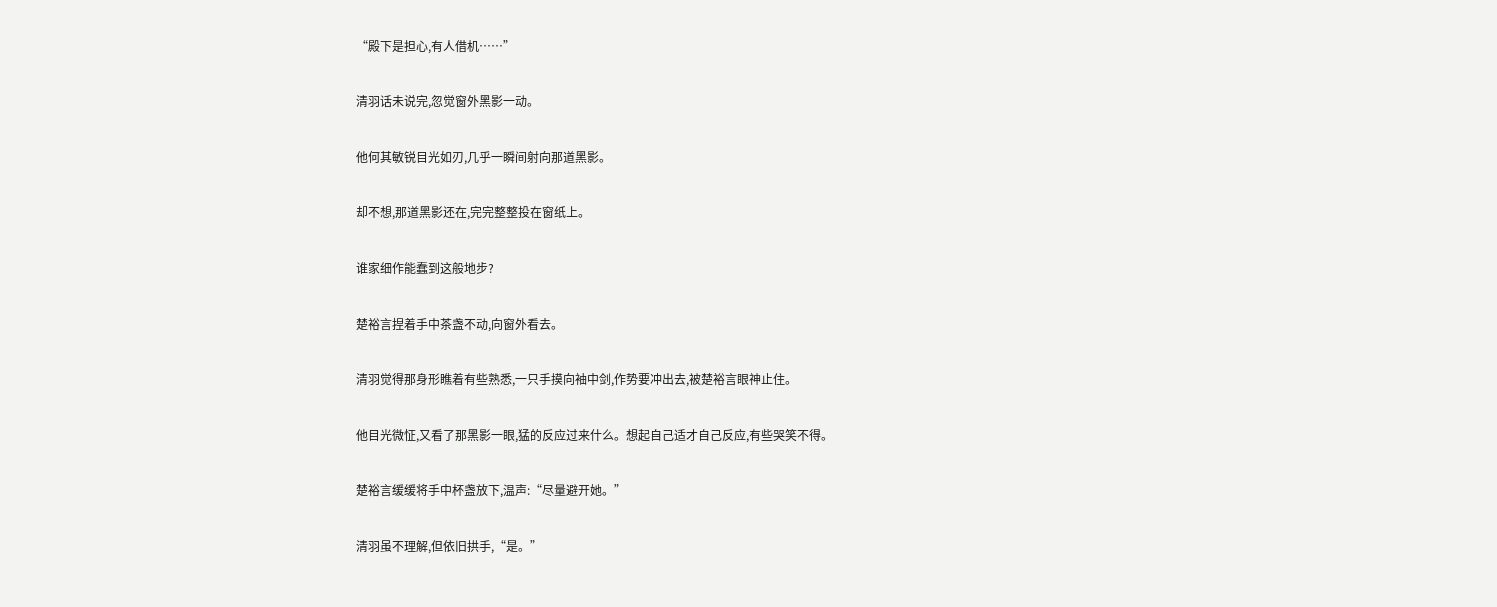“殿下是担心,有人借机……”

清羽话未说完,忽觉窗外黑影一动。

他何其敏锐目光如刃,几乎一瞬间射向那道黑影。

却不想,那道黑影还在,完完整整投在窗纸上。

谁家细作能蠢到这般地步?

楚裕言捏着手中茶盏不动,向窗外看去。

清羽觉得那身形瞧着有些熟悉,一只手摸向袖中剑,作势要冲出去,被楚裕言眼神止住。

他目光微怔,又看了那黑影一眼,猛的反应过来什么。想起自己适才自己反应,有些哭笑不得。

楚裕言缓缓将手中杯盏放下,温声:“尽量避开她。”

清羽虽不理解,但依旧拱手,“是。”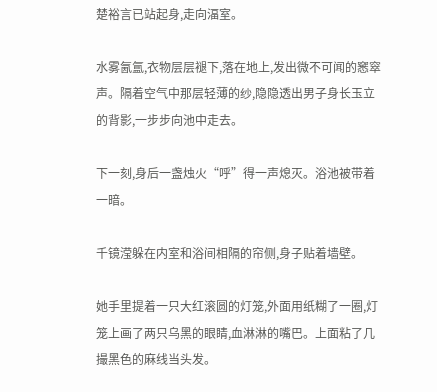楚裕言已站起身,走向湢室。

水雾氤氲,衣物层层褪下,落在地上,发出微不可闻的窸窣声。隔着空气中那层轻薄的纱,隐隐透出男子身长玉立的背影,一步步向池中走去。

下一刻,身后一盏烛火“呼”得一声熄灭。浴池被带着一暗。

千镜滢躲在内室和浴间相隔的帘侧,身子贴着墙壁。

她手里提着一只大红滚圆的灯笼,外面用纸糊了一圈,灯笼上画了两只乌黑的眼睛,血淋淋的嘴巴。上面粘了几撮黑色的麻线当头发。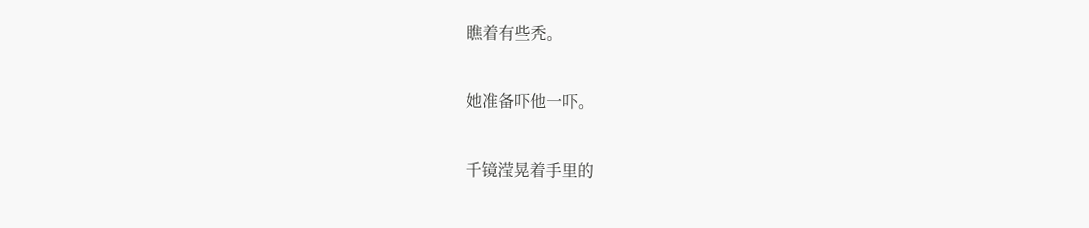瞧着有些秃。

她准备吓他一吓。

千镜滢晃着手里的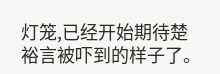灯笼,已经开始期待楚裕言被吓到的样子了。